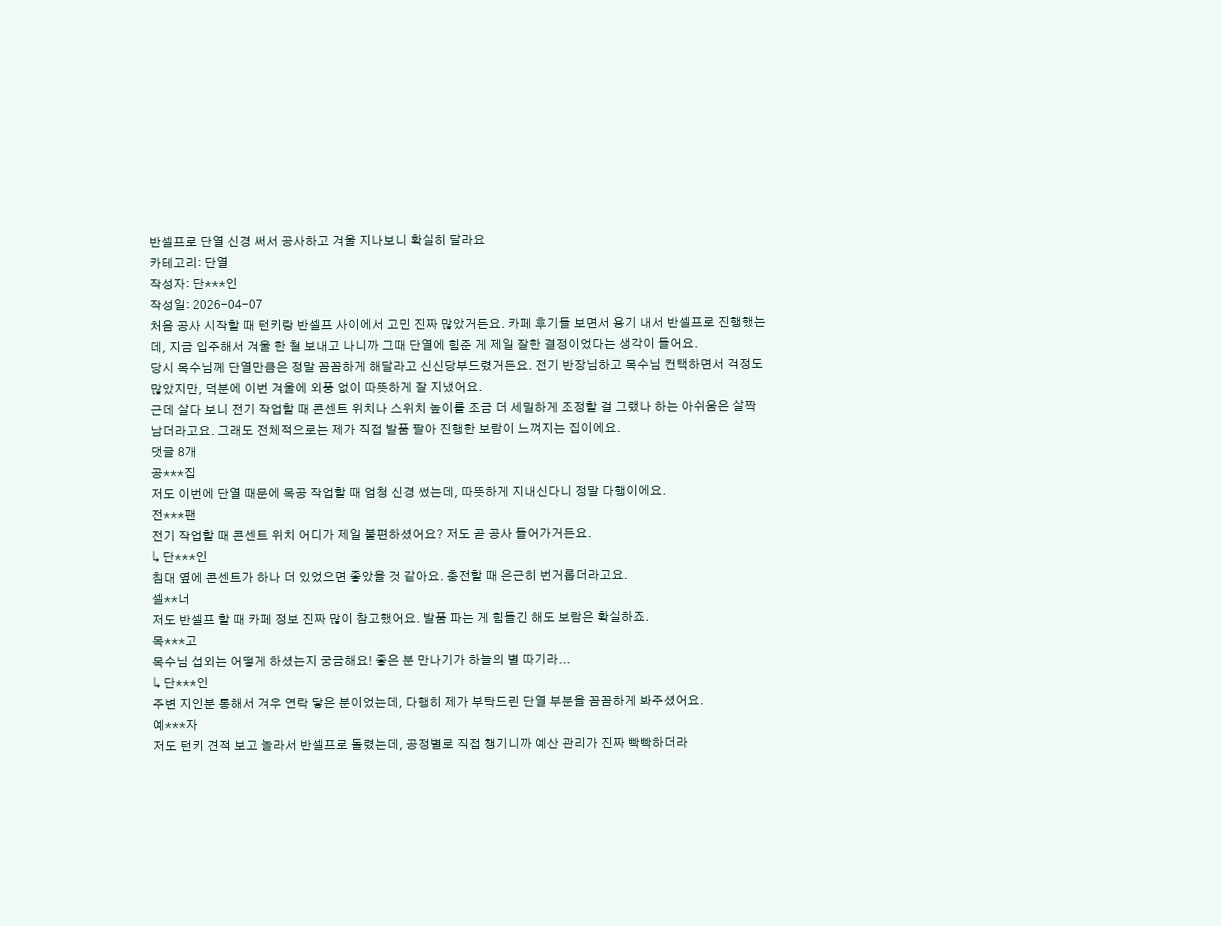반셀프로 단열 신경 써서 공사하고 겨울 지나보니 확실히 달라요
카테고리: 단열
작성자: 단***인
작성일: 2026-04-07
처음 공사 시작할 때 턴키랑 반셀프 사이에서 고민 진짜 많았거든요. 카페 후기들 보면서 용기 내서 반셀프로 진행했는데, 지금 입주해서 겨울 한 철 보내고 나니까 그때 단열에 힘준 게 제일 잘한 결정이었다는 생각이 들어요.
당시 목수님께 단열만큼은 정말 꼼꼼하게 해달라고 신신당부드렸거든요. 전기 반장님하고 목수님 컨택하면서 걱정도 많았지만, 덕분에 이번 겨울에 외풍 없이 따뜻하게 잘 지냈어요.
근데 살다 보니 전기 작업할 때 콘센트 위치나 스위치 높이를 조금 더 세밀하게 조정할 걸 그랬나 하는 아쉬움은 살짝 남더라고요. 그래도 전체적으로는 제가 직접 발품 팔아 진행한 보람이 느껴지는 집이에요.
댓글 8개
공***집
저도 이번에 단열 때문에 목공 작업할 때 엄청 신경 썼는데, 따뜻하게 지내신다니 정말 다행이에요.
전***팬
전기 작업할 때 콘센트 위치 어디가 제일 불편하셨어요? 저도 곧 공사 들어가거든요.
↳ 단***인
침대 옆에 콘센트가 하나 더 있었으면 좋았을 것 같아요. 충전할 때 은근히 번거롭더라고요.
셀**너
저도 반셀프 할 때 카페 정보 진짜 많이 참고했어요. 발품 파는 게 힘들긴 해도 보람은 확실하죠.
목***고
목수님 섭외는 어떻게 하셨는지 궁금해요! 좋은 분 만나기가 하늘의 별 따기라...
↳ 단***인
주변 지인분 통해서 겨우 연락 닿은 분이었는데, 다행히 제가 부탁드린 단열 부분을 꼼꼼하게 봐주셨어요.
예***자
저도 턴키 견적 보고 놀라서 반셀프로 돌렸는데, 공정별로 직접 챙기니까 예산 관리가 진짜 빡빡하더라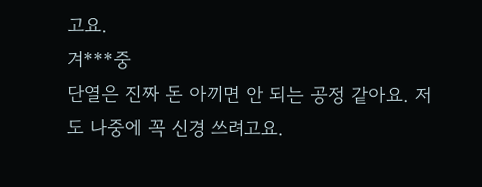고요.
겨***중
단열은 진짜 돈 아끼면 안 되는 공정 같아요. 저도 나중에 꼭 신경 쓰려고요.